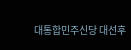대통합민주신당 대선후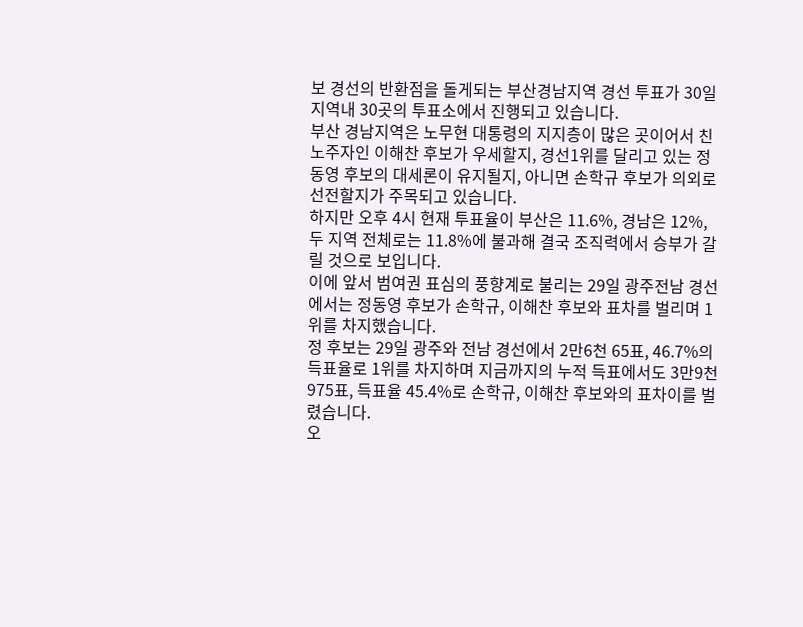보 경선의 반환점을 돌게되는 부산경남지역 경선 투표가 30일 지역내 30곳의 투표소에서 진행되고 있습니다.
부산 경남지역은 노무현 대통령의 지지층이 많은 곳이어서 친노주자인 이해찬 후보가 우세할지, 경선1위를 달리고 있는 정동영 후보의 대세론이 유지될지, 아니면 손학규 후보가 의외로 선전할지가 주목되고 있습니다.
하지만 오후 4시 현재 투표율이 부산은 11.6%, 경남은 12%, 두 지역 전체로는 11.8%에 불과해 결국 조직력에서 승부가 갈릴 것으로 보입니다.
이에 앞서 범여권 표심의 풍향계로 불리는 29일 광주전남 경선에서는 정동영 후보가 손학규, 이해찬 후보와 표차를 벌리며 1위를 차지했습니다.
정 후보는 29일 광주와 전남 경선에서 2만6천 65표, 46.7%의 득표율로 1위를 차지하며 지금까지의 누적 득표에서도 3만9천 975표, 득표율 45.4%로 손학규, 이해찬 후보와의 표차이를 벌렸습니다.
오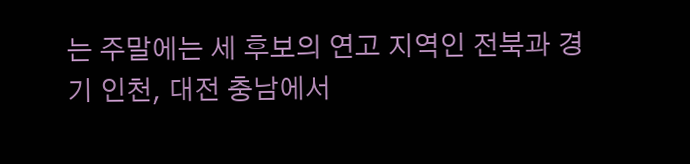는 주말에는 세 후보의 연고 지역인 전북과 경기 인천, 대전 충남에서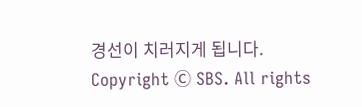경선이 치러지게 됩니다.
Copyright Ⓒ SBS. All rights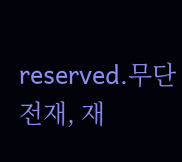reserved.무단 전재, 재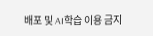배포 및 AI학습 이용 금지